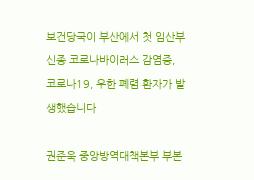보건당국이 부산에서 첫 임산부 신종 코로나바이러스 감염증, 코로나19, 우한 폐렴 환자가 발생했습니다

권준욱 중앙방역대책본부 부본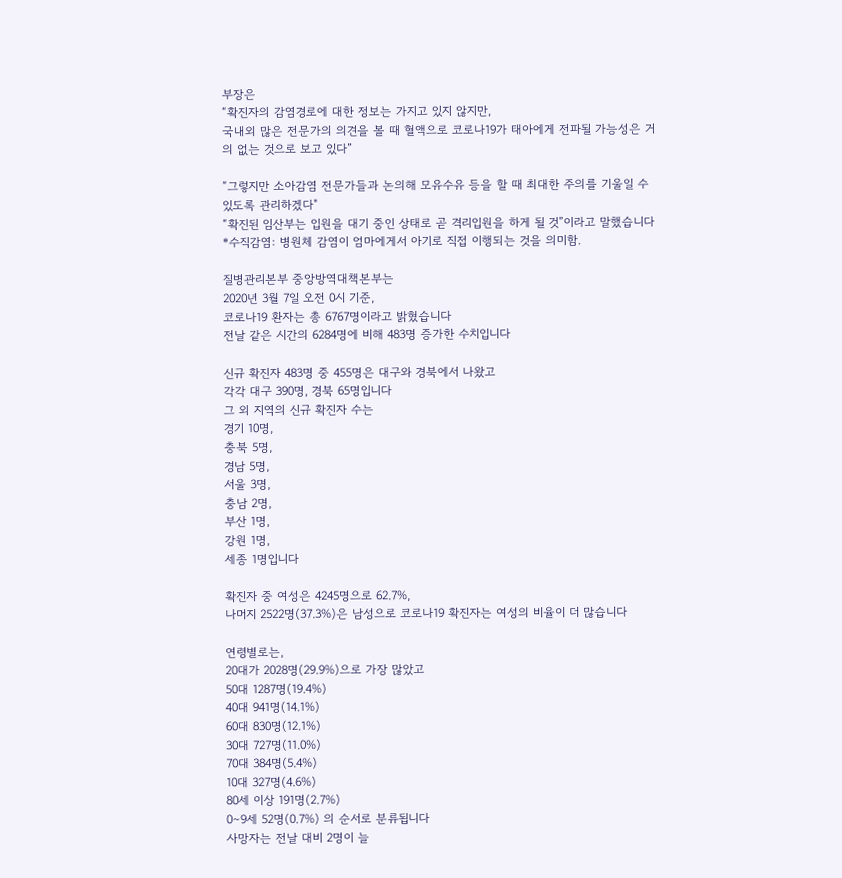부장은
“확진자의 감염경로에 대한 정보는 가지고 있지 않지만,
국내외 많은 전문가의 의견을 볼 때 혈액으로 코로나19가 태아에게 전파될 가능성은 거의 없는 것으로 보고 있다”

“그렇지만 소아감염 전문가들과 논의해 모유수유 등을 할 때 최대한 주의를 기울일 수 있도록 관리하겠다"
“확진된 임산부는 입원을 대기 중인 상태로 곧 격리입원을 하게 될 것”이라고 말했습니다
*수직감염: 병원체 감염이 엄마에게서 아기로 직접 이행되는 것을 의미함.

질병관리본부 중앙방역대책본부는
2020년 3월 7일 오전 0시 기준,
코로나19 환자는 총 6767명이라고 밝혔습니다
전날 같은 시간의 6284명에 비해 483명 증가한 수치입니다

신규 확진자 483명 중 455명은 대구와 경북에서 나왔고
각각 대구 390명, 경북 65명입니다
그 외 지역의 신규 확진자 수는
경기 10명,
충북 5명,
경남 5명,
서울 3명,
충남 2명,
부산 1명,
강원 1명,
세종 1명입니다

확진자 중 여성은 4245명으로 62.7%,
나머지 2522명(37.3%)은 남성으로 코로나19 확진자는 여성의 비율이 더 많습니다

연령별로는,
20대가 2028명(29.9%)으로 가장 많았고
50대 1287명(19.4%)
40대 941명(14.1%)
60대 830명(12.1%)
30대 727명(11.0%)
70대 384명(5.4%)
10대 327명(4.6%)
80세 이상 191명(2.7%)
0∼9세 52명(0.7%) 의 순서로 분류됩니다
사망자는 전날 대비 2명이 늘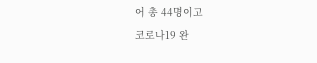어 총 44명이고
코로나19 완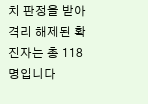치 판정을 받아 격리 해제된 확진자는 총 118명입니다